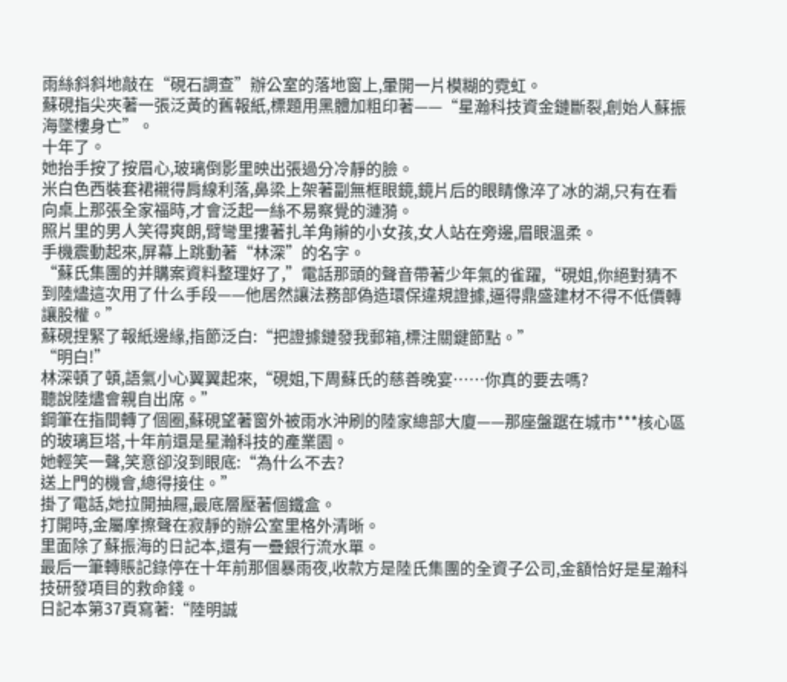雨絲斜斜地敲在“硯石調查”辦公室的落地窗上,暈開一片模糊的霓虹。
蘇硯指尖夾著一張泛黃的舊報紙,標題用黑體加粗印著——“星瀚科技資金鏈斷裂,創始人蘇振海墜樓身亡”。
十年了。
她抬手按了按眉心,玻璃倒影里映出張過分冷靜的臉。
米白色西裝套裙襯得肩線利落,鼻梁上架著副無框眼鏡,鏡片后的眼睛像淬了冰的湖,只有在看向桌上那張全家福時,才會泛起一絲不易察覺的漣漪。
照片里的男人笑得爽朗,臂彎里摟著扎羊角辮的小女孩,女人站在旁邊,眉眼溫柔。
手機震動起來,屏幕上跳動著“林深”的名字。
“蘇氏集團的并購案資料整理好了,”電話那頭的聲音帶著少年氣的雀躍,“硯姐,你絕對猜不到陸燼這次用了什么手段——他居然讓法務部偽造環保違規證據,逼得鼎盛建材不得不低價轉讓股權。”
蘇硯捏緊了報紙邊緣,指節泛白:“把證據鏈發我郵箱,標注關鍵節點。”
“明白!”
林深頓了頓,語氣小心翼翼起來,“硯姐,下周蘇氏的慈善晚宴……你真的要去嗎?
聽說陸燼會親自出席。”
鋼筆在指間轉了個圈,蘇硯望著窗外被雨水沖刷的陸家總部大廈——那座盤踞在城市***核心區的玻璃巨塔,十年前還是星瀚科技的產業園。
她輕笑一聲,笑意卻沒到眼底:“為什么不去?
送上門的機會,總得接住。”
掛了電話,她拉開抽屜,最底層壓著個鐵盒。
打開時,金屬摩擦聲在寂靜的辦公室里格外清晰。
里面除了蘇振海的日記本,還有一疊銀行流水單。
最后一筆轉賬記錄停在十年前那個暴雨夜,收款方是陸氏集團的全資子公司,金額恰好是星瀚科技研發項目的救命錢。
日記本第37頁寫著:“陸明誠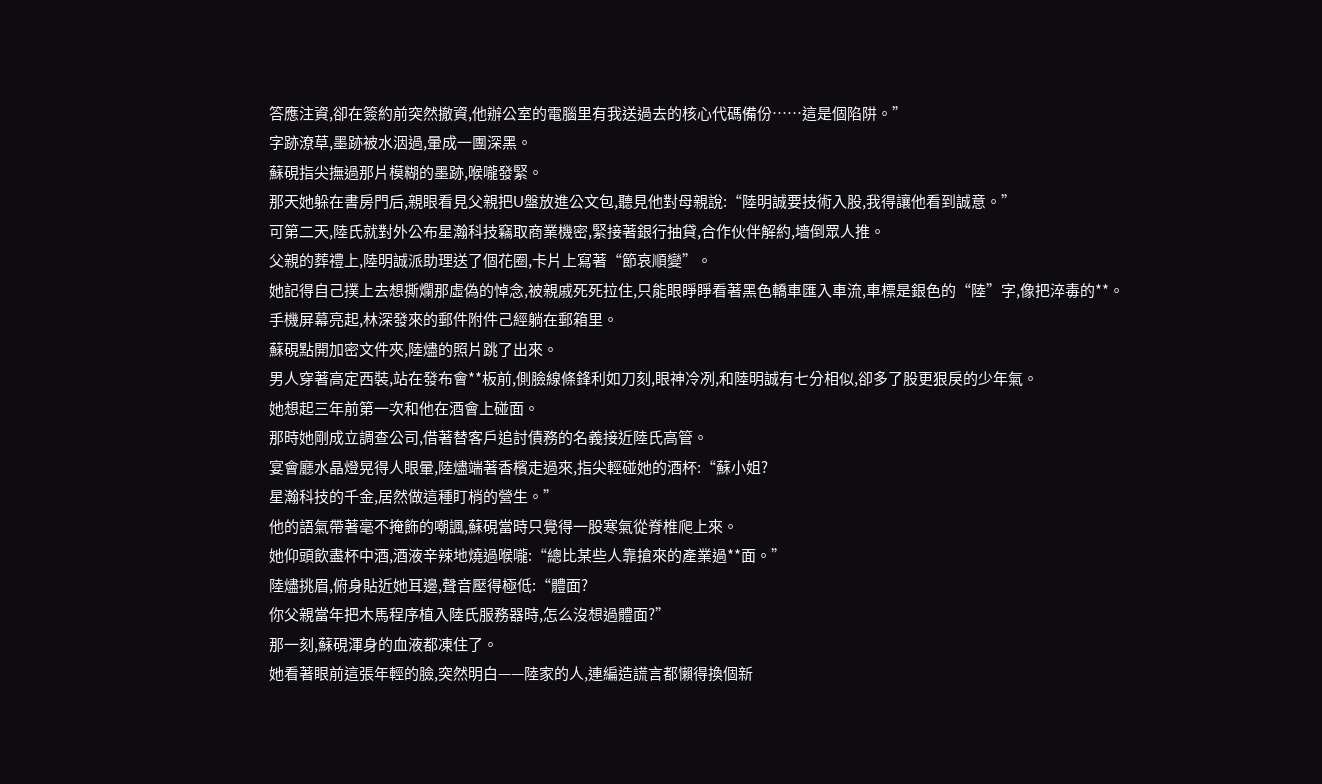答應注資,卻在簽約前突然撤資,他辦公室的電腦里有我送過去的核心代碼備份……這是個陷阱。”
字跡潦草,墨跡被水洇過,暈成一團深黑。
蘇硯指尖撫過那片模糊的墨跡,喉嚨發緊。
那天她躲在書房門后,親眼看見父親把U盤放進公文包,聽見他對母親說:“陸明誠要技術入股,我得讓他看到誠意。”
可第二天,陸氏就對外公布星瀚科技竊取商業機密,緊接著銀行抽貸,合作伙伴解約,墻倒眾人推。
父親的葬禮上,陸明誠派助理送了個花圈,卡片上寫著“節哀順變”。
她記得自己撲上去想撕爛那虛偽的悼念,被親戚死死拉住,只能眼睜睜看著黑色轎車匯入車流,車標是銀色的“陸”字,像把淬毒的**。
手機屏幕亮起,林深發來的郵件附件己經躺在郵箱里。
蘇硯點開加密文件夾,陸燼的照片跳了出來。
男人穿著高定西裝,站在發布會**板前,側臉線條鋒利如刀刻,眼神冷冽,和陸明誠有七分相似,卻多了股更狠戾的少年氣。
她想起三年前第一次和他在酒會上碰面。
那時她剛成立調查公司,借著替客戶追討債務的名義接近陸氏高管。
宴會廳水晶燈晃得人眼暈,陸燼端著香檳走過來,指尖輕碰她的酒杯:“蘇小姐?
星瀚科技的千金,居然做這種盯梢的營生。”
他的語氣帶著毫不掩飾的嘲諷,蘇硯當時只覺得一股寒氣從脊椎爬上來。
她仰頭飲盡杯中酒,酒液辛辣地燒過喉嚨:“總比某些人靠搶來的產業過**面。”
陸燼挑眉,俯身貼近她耳邊,聲音壓得極低:“體面?
你父親當年把木馬程序植入陸氏服務器時,怎么沒想過體面?”
那一刻,蘇硯渾身的血液都凍住了。
她看著眼前這張年輕的臉,突然明白——陸家的人,連編造謊言都懶得換個新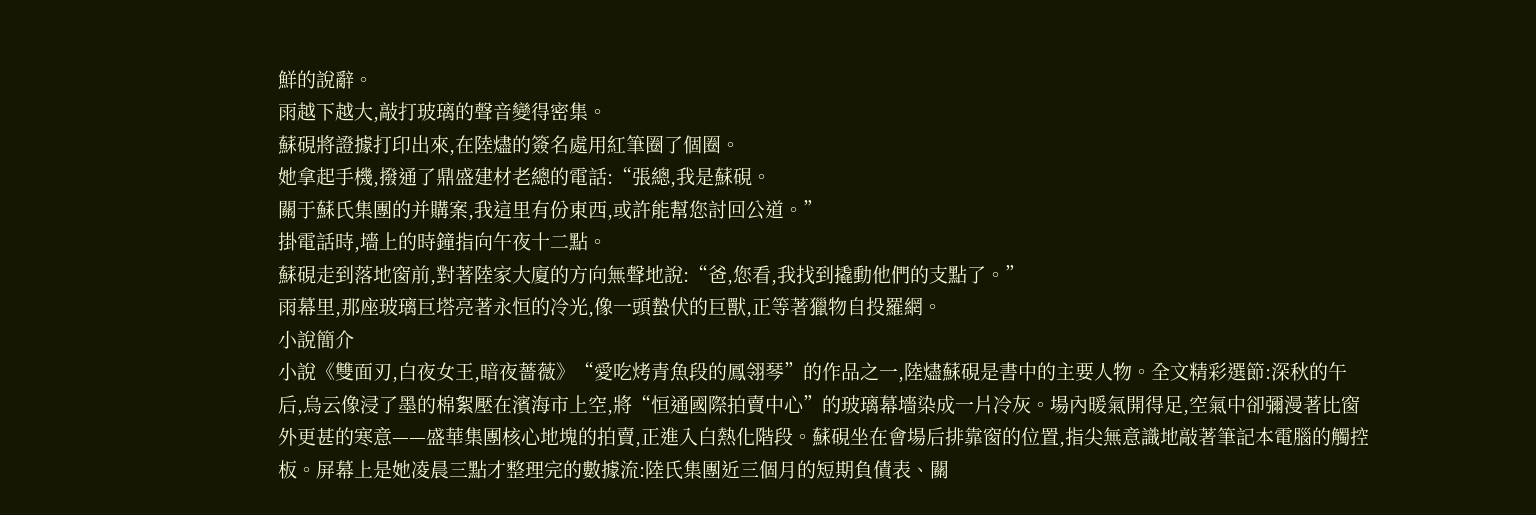鮮的說辭。
雨越下越大,敲打玻璃的聲音變得密集。
蘇硯將證據打印出來,在陸燼的簽名處用紅筆圈了個圈。
她拿起手機,撥通了鼎盛建材老總的電話:“張總,我是蘇硯。
關于蘇氏集團的并購案,我這里有份東西,或許能幫您討回公道。”
掛電話時,墻上的時鐘指向午夜十二點。
蘇硯走到落地窗前,對著陸家大廈的方向無聲地說:“爸,您看,我找到撬動他們的支點了。”
雨幕里,那座玻璃巨塔亮著永恒的冷光,像一頭蟄伏的巨獸,正等著獵物自投羅網。
小說簡介
小說《雙面刃,白夜女王,暗夜薔薇》“愛吃烤青魚段的鳳翎琴”的作品之一,陸燼蘇硯是書中的主要人物。全文精彩選節:深秋的午后,烏云像浸了墨的棉絮壓在濱海市上空,將“恒通國際拍賣中心”的玻璃幕墻染成一片冷灰。場內暖氣開得足,空氣中卻彌漫著比窗外更甚的寒意——盛華集團核心地塊的拍賣,正進入白熱化階段。蘇硯坐在會場后排靠窗的位置,指尖無意識地敲著筆記本電腦的觸控板。屏幕上是她凌晨三點才整理完的數據流:陸氏集團近三個月的短期負債表、關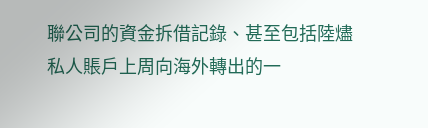聯公司的資金拆借記錄、甚至包括陸燼私人賬戶上周向海外轉出的一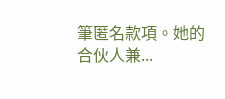筆匿名款項。她的合伙人兼...